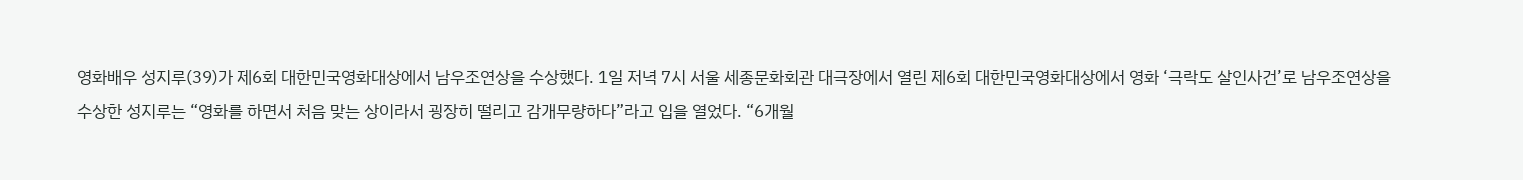영화배우 성지루(39)가 제6회 대한민국영화대상에서 남우조연상을 수상했다. 1일 저녁 7시 서울 세종문화회관 대극장에서 열린 제6회 대한민국영화대상에서 영화 ‘극락도 살인사건’로 남우조연상을 수상한 성지루는 “영화를 하면서 처음 맞는 상이라서 굉장히 떨리고 감개무량하다”라고 입을 열었다. “6개월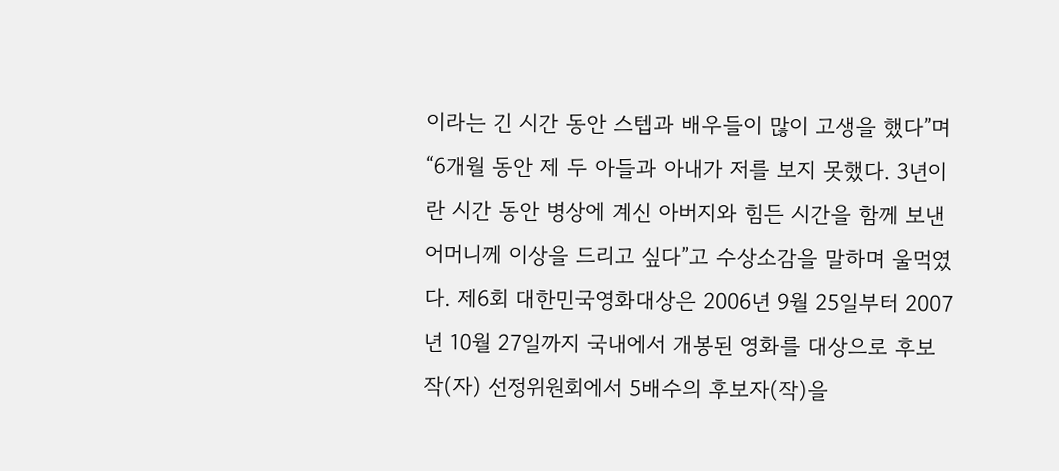이라는 긴 시간 동안 스텝과 배우들이 많이 고생을 했다”며 “6개월 동안 제 두 아들과 아내가 저를 보지 못했다. 3년이란 시간 동안 병상에 계신 아버지와 힘든 시간을 함께 보낸 어머니께 이상을 드리고 싶다”고 수상소감을 말하며 울먹였다. 제6회 대한민국영화대상은 2006년 9월 25일부터 2007년 10월 27일까지 국내에서 개봉된 영화를 대상으로 후보작(자) 선정위원회에서 5배수의 후보자(작)을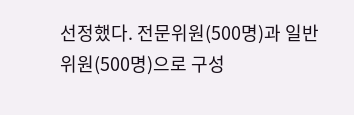선정했다. 전문위원(500명)과 일반위원(500명)으로 구성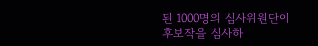된 1000명의 심사위원단이 후보작을 심사하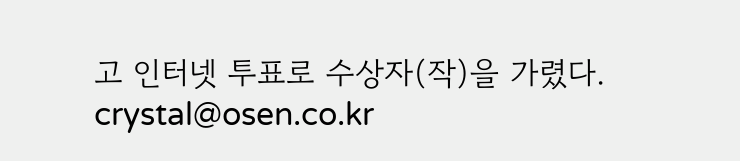고 인터넷 투표로 수상자(작)을 가렸다. crystal@osen.co.kr